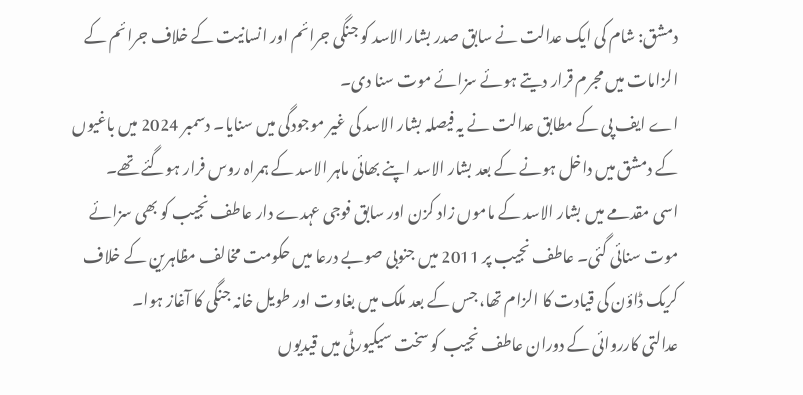دمشق: شام کی ایک عدالت نے سابق صدر بشار الاسد کو جنگی جرائم اور انسانیت کے خلاف جرائم کے الزامات میں مجرم قرار دیتے ہوئے سزائے موت سنا دی۔
اے ایف پی کے مطابق عدالت نے یہ فیصلہ بشار الاسد کی غیر موجودگی میں سنایا۔ دسمبر 2024 میں باغیوں کے دمشق میں داخل ہونے کے بعد بشار الاسد اپنے بھائی ماہر الاسد کے ہمراہ روس فرار ہوگئے تھے۔
اسی مقدمے میں بشار الاسد کے ماموں زاد کزن اور سابق فوجی عہدے دار عاطف نجیب کو بھی سزائے موت سنائی گئی۔ عاطف نجیب پر 2011 میں جنوبی صوبے درعا میں حکومت مخالف مظاہرین کے خلاف کریک ڈاؤن کی قیادت کا الزام تھا، جس کے بعد ملک میں بغاوت اور طویل خانہ جنگی کا آغاز ہوا۔
عدالتی کارروائی کے دوران عاطف نجیب کو سخت سیکیورٹی میں قیدیوں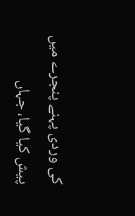کی وردی پہنے پنجرے میں پیش کیا گیا، جہاں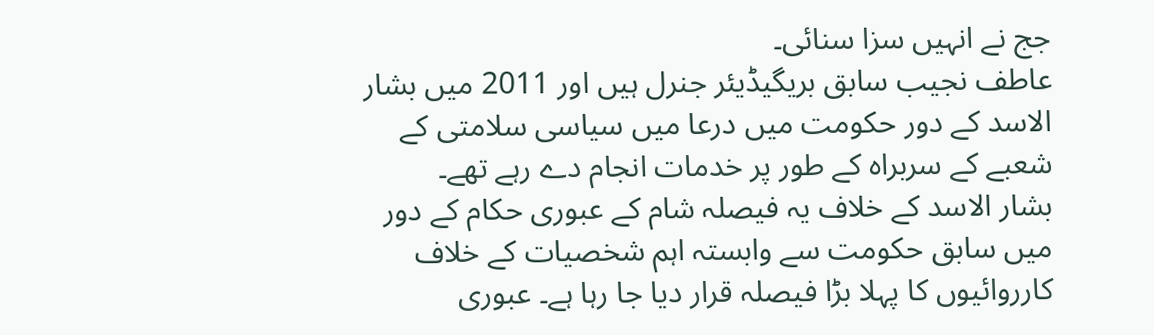جج نے انہیں سزا سنائی۔
عاطف نجیب سابق بریگیڈیئر جنرل ہیں اور 2011 میں بشار الاسد کے دور حکومت میں درعا میں سیاسی سلامتی کے شعبے کے سربراہ کے طور پر خدمات انجام دے رہے تھے۔
بشار الاسد کے خلاف یہ فیصلہ شام کے عبوری حکام کے دور میں سابق حکومت سے وابستہ اہم شخصیات کے خلاف کارروائیوں کا پہلا بڑا فیصلہ قرار دیا جا رہا ہے۔ عبوری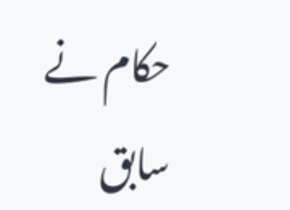حکام نے سابق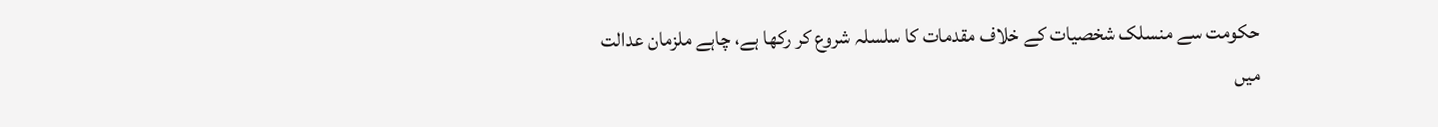حکومت سے منسلک شخصیات کے خلاف مقدمات کا سلسلہ شروع کر رکھا ہے، چاہے ملزمان عدالت میں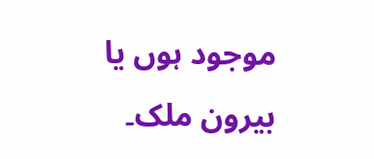موجود ہوں یا بیرون ملک۔